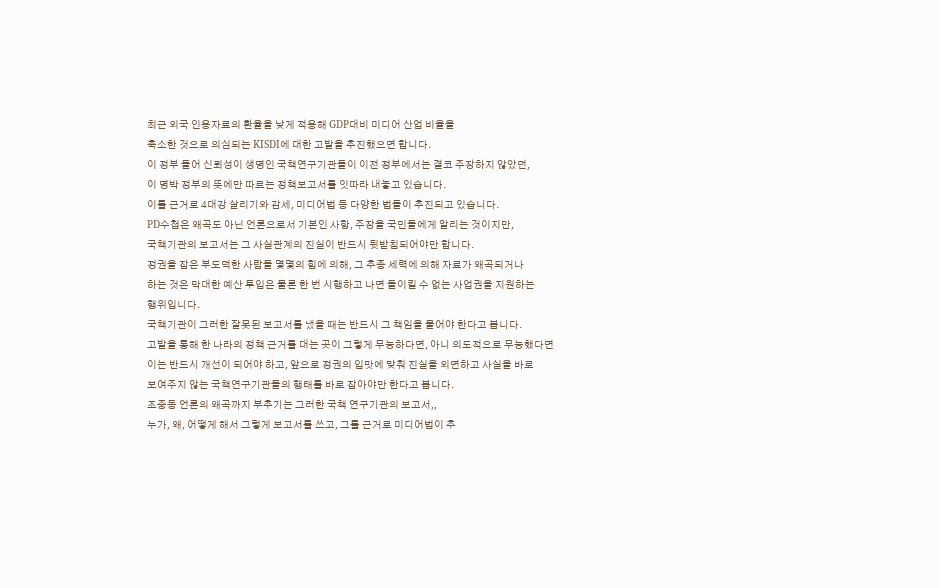최근 외국 인용자료의 환율을 낮게 적용해 GDP대비 미디어 산업 비율을
축소한 것으로 의심되는 KISDI에 대한 고발을 추진했으면 합니다.
이 정부 들어 신뢰성이 생명인 국책연구기관들이 이전 정부에서는 결코 주장하지 않았던,
이 명박 정부의 뜻에만 따르는 정책보고서를 잇따라 내놓고 있습니다.
이를 근거로 4대강 살리기와 감세, 미디어법 등 다양한 법들이 추진되고 있습니다.
PD수첩은 왜곡도 아닌 언론으로서 기본인 사항, 주장을 국민들에게 알리는 것이지만,
국책기관의 보고서는 그 사실관계의 진실이 반드시 뒷받침되어야만 합니다.
정권을 잡은 부도덕한 사람들 몇몇의 힘에 의해, 그 추종 세력에 의해 자료가 왜곡되거나
하는 것은 막대한 예산 투입은 물론 한 번 시행하고 나면 돌이킬 수 없는 사업권을 지원하는
행위입니다.
국책기관이 그러한 잘못된 보고서를 냈을 때는 반드시 그 책임을 물어야 한다고 봅니다.
고발을 통해 한 나라의 정책 근거를 대는 곳이 그렇게 무능하다면, 아니 의도적으로 무능했다면
이는 반드시 개선이 되어야 하고, 앞으로 정권의 입맛에 맞춰 진실을 외면하고 사실을 바로
보여주지 않는 국책연구기관들의 행태를 바로 잡아야만 한다고 봅니다.
조중동 언론의 왜곡까지 부추기는 그러한 국책 연구기관의 보고서,,
누가, 왜, 어떻게 해서 그렇게 보고서를 쓰고, 그를 근거로 미디어법이 추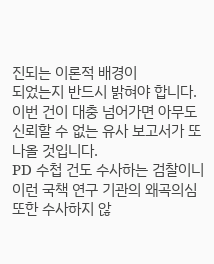진되는 이론적 배경이
되었는지 반드시 밝혀야 합니다.
이번 건이 대충 넘어가면 아무도 신뢰할 수 없는 유사 보고서가 또 나올 것입니다.
PD 수첩 건도 수사하는 검찰이니 이런 국책 연구 기관의 왜곡의심 또한 수사하지 않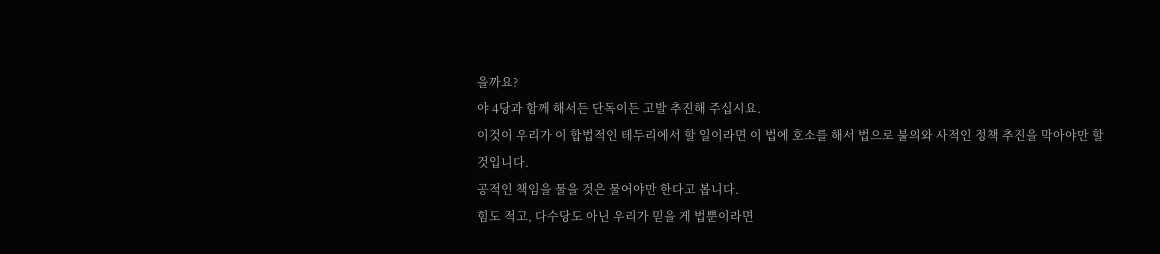을까요?
야 4당과 함께 해서든 단독이든 고발 추진해 주십시요.
이것이 우리가 이 합법적인 테두리에서 할 일이라면 이 법에 호소를 해서 법으로 불의와 사적인 정책 추진을 막아야만 할 것입니다.
공적인 책임을 물을 것은 물어야만 한다고 봅니다.
힘도 적고, 다수당도 아닌 우리가 믿을 게 법뿐이라면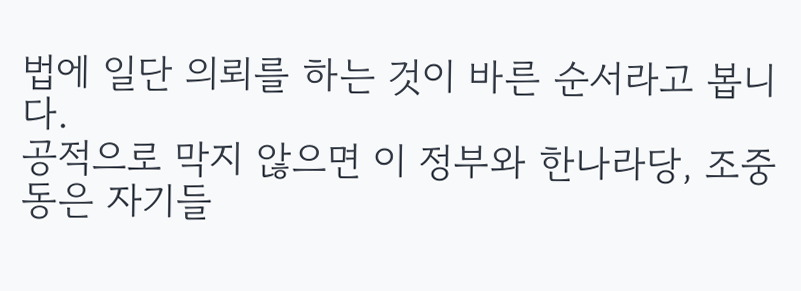법에 일단 의뢰를 하는 것이 바른 순서라고 봅니다.
공적으로 막지 않으면 이 정부와 한나라당, 조중동은 자기들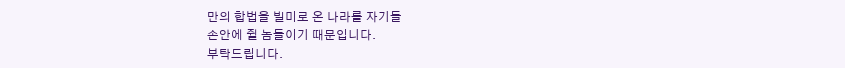만의 합법을 빌미로 온 나라를 자기들
손안에 쥘 놈들이기 때문입니다.
부탁드립니다.